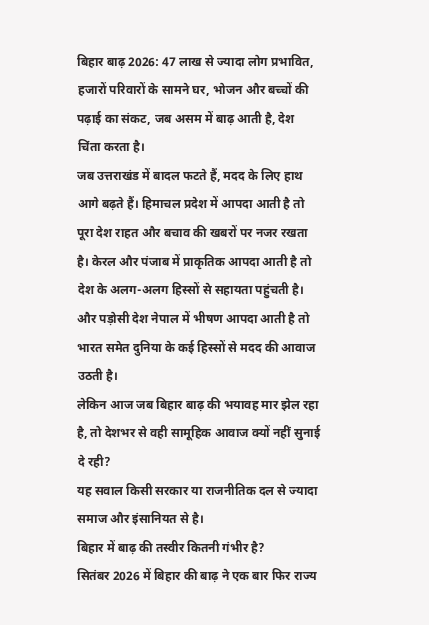बिहार बाढ़ 2026: 47 लाख से ज्यादा लोग प्रभावित, हजारों परिवारों के सामने घर, भोजन और बच्चों की पढ़ाई का संकट, जब असम में बाढ़ आती है, देश चिंता करता है।
जब उत्तराखंड में बादल फटते हैं, मदद के लिए हाथ आगे बढ़ते हैं। हिमाचल प्रदेश में आपदा आती है तो पूरा देश राहत और बचाव की खबरों पर नजर रखता है। केरल और पंजाब में प्राकृतिक आपदा आती है तो देश के अलग-अलग हिस्सों से सहायता पहुंचती है। और पड़ोसी देश नेपाल में भीषण आपदा आती है तो भारत समेत दुनिया के कई हिस्सों से मदद की आवाज उठती है।
लेकिन आज जब बिहार बाढ़ की भयावह मार झेल रहा है, तो देशभर से वही सामूहिक आवाज क्यों नहीं सुनाई दे रही?
यह सवाल किसी सरकार या राजनीतिक दल से ज्यादा समाज और इंसानियत से है।
बिहार में बाढ़ की तस्वीर कितनी गंभीर है?
सितंबर 2026 में बिहार की बाढ़ ने एक बार फिर राज्य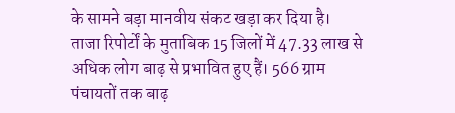के सामने बड़ा मानवीय संकट खड़ा कर दिया है।
ताजा रिपोर्टों के मुताबिक 15 जिलों में 47.33 लाख से अधिक लोग बाढ़ से प्रभावित हुए हैं। 566 ग्राम पंचायतों तक बाढ़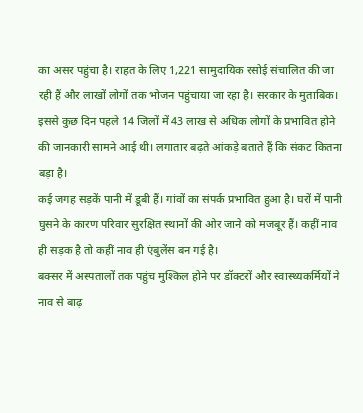का असर पहुंचा है। राहत के लिए 1,221 सामुदायिक रसोई संचालित की जा रही हैं और लाखों लोगों तक भोजन पहुंचाया जा रहा है। सरकार के मुताबिक।
इससे कुछ दिन पहले 14 जिलों में 43 लाख से अधिक लोगों के प्रभावित होने की जानकारी सामने आई थी। लगातार बढ़ते आंकड़े बताते हैं कि संकट कितना बड़ा है।
कई जगह सड़कें पानी में डूबी हैं। गांवों का संपर्क प्रभावित हुआ है। घरों में पानी घुसने के कारण परिवार सुरक्षित स्थानों की ओर जाने को मजबूर हैं। कहीं नाव ही सड़क है तो कहीं नाव ही एंबुलेंस बन गई है।
बक्सर में अस्पतालों तक पहुंच मुश्किल होने पर डॉक्टरों और स्वास्थ्यकर्मियों ने नाव से बाढ़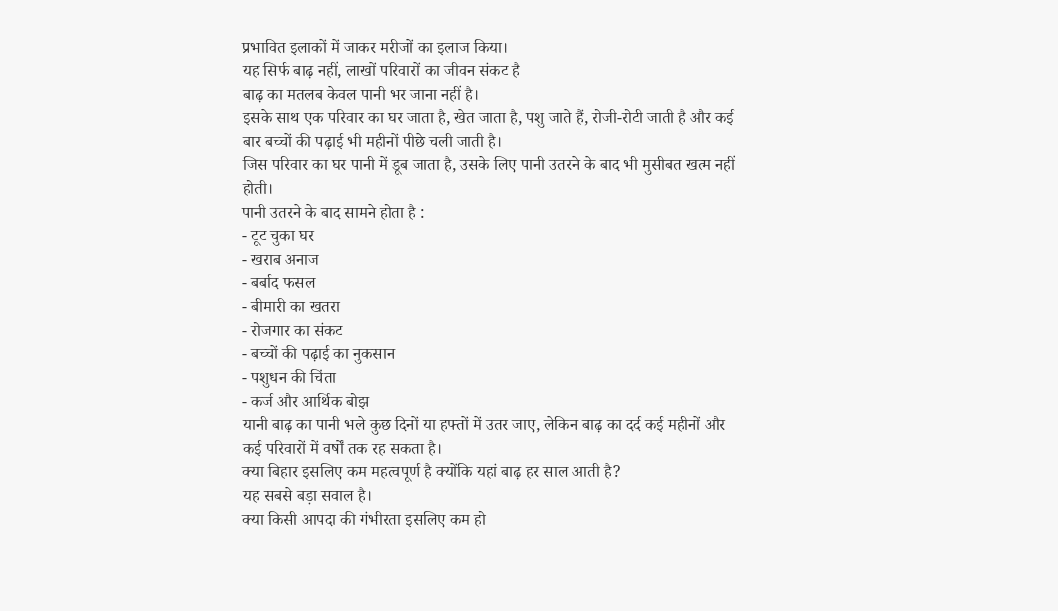प्रभावित इलाकों में जाकर मरीजों का इलाज किया।
यह सिर्फ बाढ़ नहीं, लाखों परिवारों का जीवन संकट है
बाढ़ का मतलब केवल पानी भर जाना नहीं है।
इसके साथ एक परिवार का घर जाता है, खेत जाता है, पशु जाते हैं, रोजी-रोटी जाती है और कई बार बच्चों की पढ़ाई भी महीनों पीछे चली जाती है।
जिस परिवार का घर पानी में डूब जाता है, उसके लिए पानी उतरने के बाद भी मुसीबत खत्म नहीं होती।
पानी उतरने के बाद सामने होता है :
- टूट चुका घर
- खराब अनाज
- बर्बाद फसल
- बीमारी का खतरा
- रोजगार का संकट
- बच्चों की पढ़ाई का नुकसान
- पशुधन की चिंता
- कर्ज और आर्थिक बोझ
यानी बाढ़ का पानी भले कुछ दिनों या हफ्तों में उतर जाए, लेकिन बाढ़ का दर्द कई महीनों और कई परिवारों में वर्षों तक रह सकता है।
क्या बिहार इसलिए कम महत्वपूर्ण है क्योंकि यहां बाढ़ हर साल आती है?
यह सबसे बड़ा सवाल है।
क्या किसी आपदा की गंभीरता इसलिए कम हो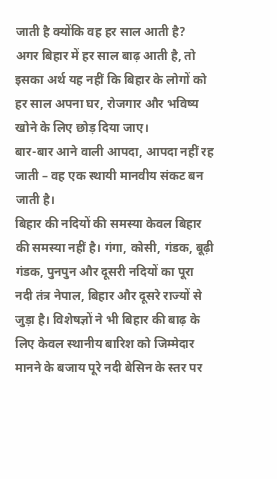जाती है क्योंकि वह हर साल आती है?
अगर बिहार में हर साल बाढ़ आती है, तो इसका अर्थ यह नहीं कि बिहार के लोगों को हर साल अपना घर, रोजगार और भविष्य खोने के लिए छोड़ दिया जाए।
बार-बार आने वाली आपदा, आपदा नहीं रह जाती – वह एक स्थायी मानवीय संकट बन जाती है।
बिहार की नदियों की समस्या केवल बिहार की समस्या नहीं है। गंगा, कोसी, गंडक, बूढ़ी गंडक, पुनपुन और दूसरी नदियों का पूरा नदी तंत्र नेपाल, बिहार और दूसरे राज्यों से जुड़ा है। विशेषज्ञों ने भी बिहार की बाढ़ के लिए केवल स्थानीय बारिश को जिम्मेदार मानने के बजाय पूरे नदी बेसिन के स्तर पर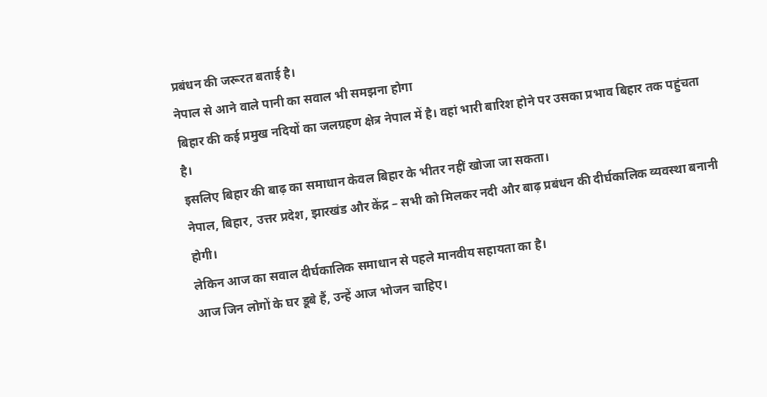प्रबंधन की जरूरत बताई है।
नेपाल से आने वाले पानी का सवाल भी समझना होगा
बिहार की कई प्रमुख नदियों का जलग्रहण क्षेत्र नेपाल में है। वहां भारी बारिश होने पर उसका प्रभाव बिहार तक पहुंचता है।
इसलिए बिहार की बाढ़ का समाधान केवल बिहार के भीतर नहीं खोजा जा सकता।
नेपाल, बिहार, उत्तर प्रदेश, झारखंड और केंद्र – सभी को मिलकर नदी और बाढ़ प्रबंधन की दीर्घकालिक व्यवस्था बनानी होगी।
लेकिन आज का सवाल दीर्घकालिक समाधान से पहले मानवीय सहायता का है।
आज जिन लोगों के घर डूबे हैं, उन्हें आज भोजन चाहिए।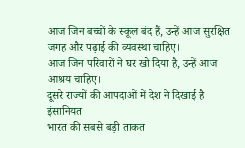आज जिन बच्चों के स्कूल बंद हैं, उन्हें आज सुरक्षित जगह और पढ़ाई की व्यवस्था चाहिए।
आज जिन परिवारों ने घर खो दिया है, उन्हें आज आश्रय चाहिए।
दूसरे राज्यों की आपदाओं में देश ने दिखाई है इंसानियत
भारत की सबसे बड़ी ताकत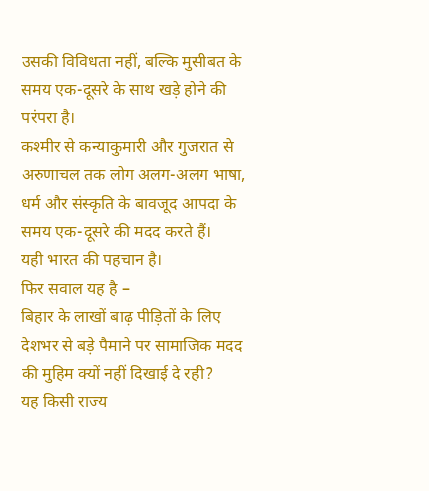उसकी विविधता नहीं, बल्कि मुसीबत के समय एक-दूसरे के साथ खड़े होने की परंपरा है।
कश्मीर से कन्याकुमारी और गुजरात से अरुणाचल तक लोग अलग-अलग भाषा, धर्म और संस्कृति के बावजूद आपदा के समय एक-दूसरे की मदद करते हैं।
यही भारत की पहचान है।
फिर सवाल यह है –
बिहार के लाखों बाढ़ पीड़ितों के लिए देशभर से बड़े पैमाने पर सामाजिक मदद की मुहिम क्यों नहीं दिखाई दे रही?
यह किसी राज्य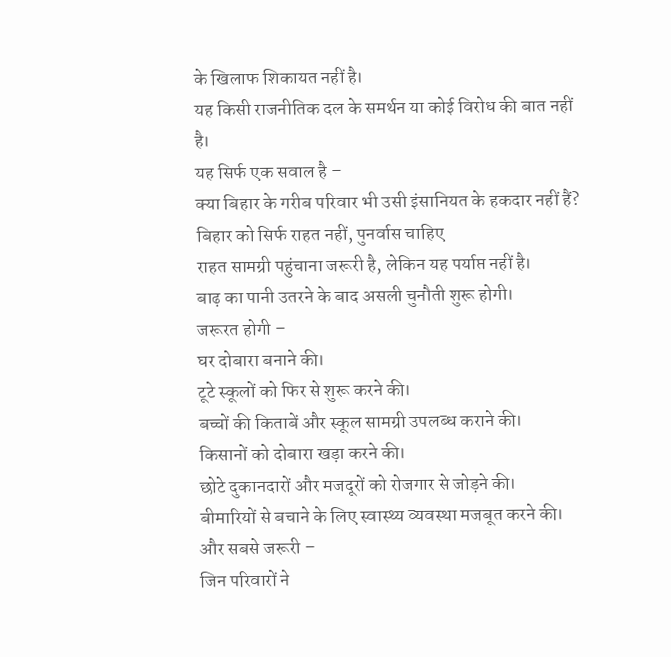के खिलाफ शिकायत नहीं है।
यह किसी राजनीतिक दल के समर्थन या कोई विरोध की बात नहीं है।
यह सिर्फ एक सवाल है –
क्या बिहार के गरीब परिवार भी उसी इंसानियत के हकदार नहीं हैं?
बिहार को सिर्फ राहत नहीं, पुनर्वास चाहिए
राहत सामग्री पहुंचाना जरूरी है, लेकिन यह पर्याप्त नहीं है।
बाढ़ का पानी उतरने के बाद असली चुनौती शुरू होगी।
जरूरत होगी –
घर दोबारा बनाने की।
टूटे स्कूलों को फिर से शुरू करने की।
बच्चों की किताबें और स्कूल सामग्री उपलब्ध कराने की।
किसानों को दोबारा खड़ा करने की।
छोटे दुकानदारों और मजदूरों को रोजगार से जोड़ने की।
बीमारियों से बचाने के लिए स्वास्थ्य व्यवस्था मजबूत करने की।
और सबसे जरूरी –
जिन परिवारों ने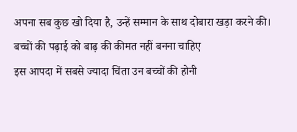अपना सब कुछ खो दिया है, उन्हें सम्मान के साथ दोबारा खड़ा करने की।
बच्चों की पढ़ाई को बाढ़ की कीमत नहीं बनना चाहिए
इस आपदा में सबसे ज्यादा चिंता उन बच्चों की होनी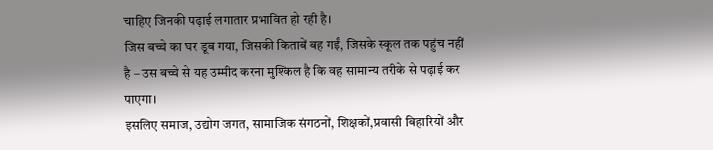चाहिए जिनकी पढ़ाई लगातार प्रभावित हो रही है।
जिस बच्चे का घर डूब गया, जिसकी किताबें बह गईं, जिसके स्कूल तक पहुंच नहीं है – उस बच्चे से यह उम्मीद करना मुश्किल है कि वह सामान्य तरीके से पढ़ाई कर पाएगा।
इसलिए समाज, उद्योग जगत, सामाजिक संगठनों, शिक्षकों,प्रवासी बिहारियों और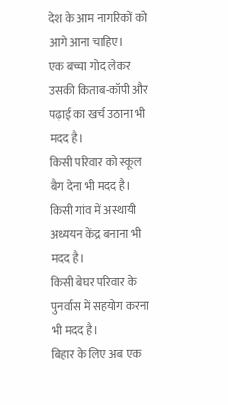देश के आम नागरिकों को आगे आना चाहिए।
एक बच्चा गोद लेकर उसकी किताब-कॉपी और पढ़ाई का खर्च उठाना भी मदद है।
किसी परिवार को स्कूल बैग देना भी मदद है।
किसी गांव में अस्थायी अध्ययन केंद्र बनाना भी मदद है।
किसी बेघर परिवार के पुनर्वास में सहयोग करना भी मदद है।
बिहार के लिए अब एक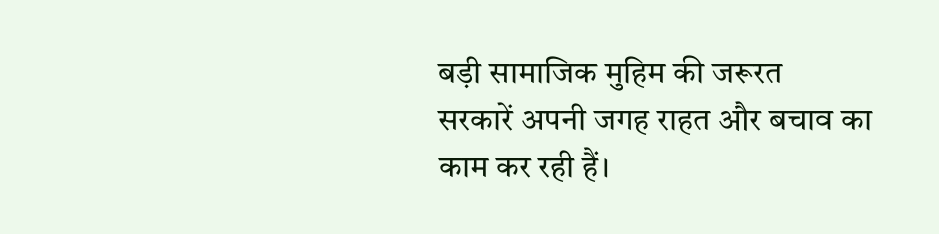बड़ी सामाजिक मुहिम की जरूरत
सरकारें अपनी जगह राहत और बचाव का काम कर रही हैं।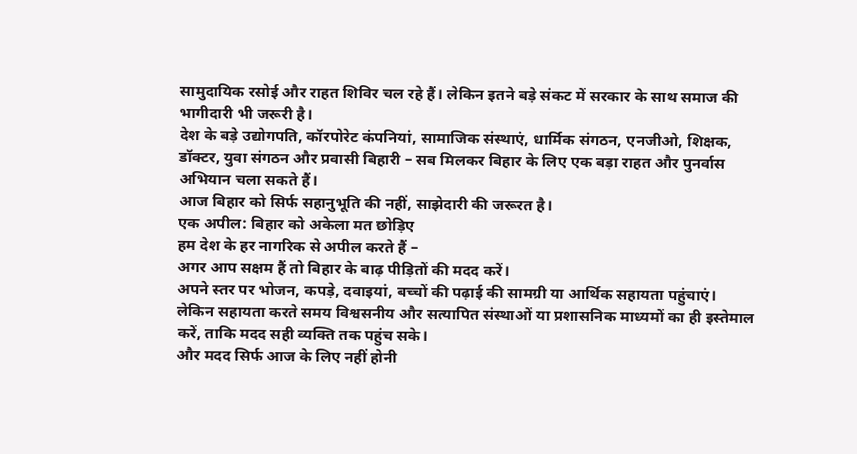सामुदायिक रसोई और राहत शिविर चल रहे हैं। लेकिन इतने बड़े संकट में सरकार के साथ समाज की भागीदारी भी जरूरी है।
देश के बड़े उद्योगपति, कॉरपोरेट कंपनियां, सामाजिक संस्थाएं, धार्मिक संगठन, एनजीओ, शिक्षक, डॉक्टर, युवा संगठन और प्रवासी बिहारी – सब मिलकर बिहार के लिए एक बड़ा राहत और पुनर्वास अभियान चला सकते हैं।
आज बिहार को सिर्फ सहानुभूति की नहीं, साझेदारी की जरूरत है।
एक अपील: बिहार को अकेला मत छोड़िए
हम देश के हर नागरिक से अपील करते हैं –
अगर आप सक्षम हैं तो बिहार के बाढ़ पीड़ितों की मदद करें।
अपने स्तर पर भोजन, कपड़े, दवाइयां, बच्चों की पढ़ाई की सामग्री या आर्थिक सहायता पहुंचाएं।
लेकिन सहायता करते समय विश्वसनीय और सत्यापित संस्थाओं या प्रशासनिक माध्यमों का ही इस्तेमाल करें, ताकि मदद सही व्यक्ति तक पहुंच सके।
और मदद सिर्फ आज के लिए नहीं होनी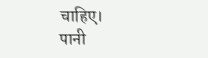चाहिए।
पानी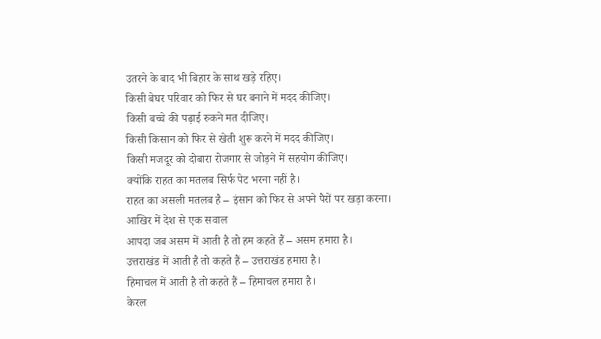उतरने के बाद भी बिहार के साथ खड़े रहिए।
किसी बेघर परिवार को फिर से घर बनाने में मदद कीजिए।
किसी बच्चे की पढ़ाई रुकने मत दीजिए।
किसी किसान को फिर से खेती शुरू करने में मदद कीजिए।
किसी मजदूर को दोबारा रोजगार से जोड़ने में सहयोग कीजिए।
क्योंकि राहत का मतलब सिर्फ पेट भरना नहीं है।
राहत का असली मतलब है – इंसान को फिर से अपने पैरों पर खड़ा करना।
आखिर में देश से एक सवाल
आपदा जब असम में आती है तो हम कहते हैं – असम हमारा है।
उत्तराखंड में आती है तो कहते हैं – उत्तराखंड हमारा है।
हिमाचल में आती है तो कहते हैं – हिमाचल हमारा है।
केरल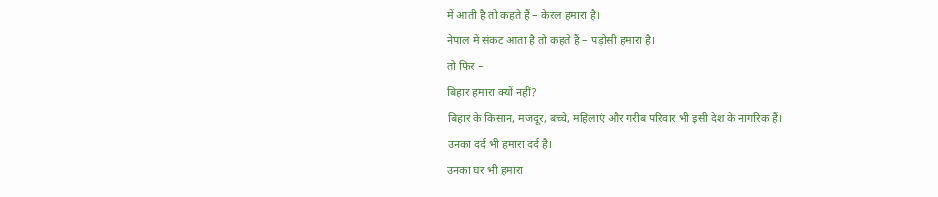में आती है तो कहते हैं – केरल हमारा है।
नेपाल में संकट आता है तो कहते हैं – पड़ोसी हमारा है।
तो फिर –
बिहार हमारा क्यों नहीं?
बिहार के किसान, मजदूर, बच्चे, महिलाएं और गरीब परिवार भी इसी देश के नागरिक हैं।
उनका दर्द भी हमारा दर्द है।
उनका घर भी हमारा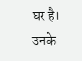घर है।
उनके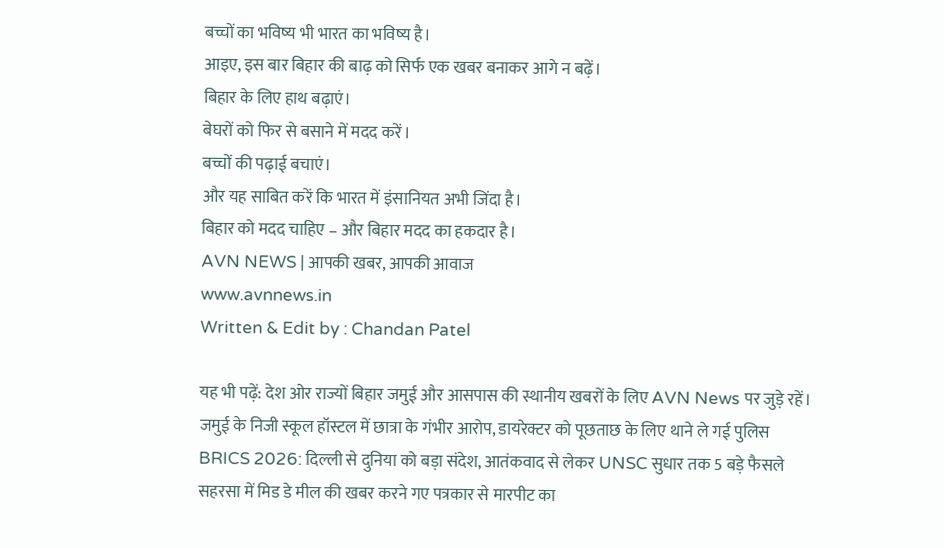बच्चों का भविष्य भी भारत का भविष्य है।
आइए, इस बार बिहार की बाढ़ को सिर्फ एक खबर बनाकर आगे न बढ़ें।
बिहार के लिए हाथ बढ़ाएं।
बेघरों को फिर से बसाने में मदद करें।
बच्चों की पढ़ाई बचाएं।
और यह साबित करें कि भारत में इंसानियत अभी जिंदा है।
बिहार को मदद चाहिए – और बिहार मदद का हकदार है।
AVN NEWS | आपकी खबर, आपकी आवाज
www.avnnews.in
Written & Edit by : Chandan Patel

यह भी पढ़ें: देश ओर राज्यों बिहार जमुई और आसपास की स्थानीय खबरों के लिए AVN News पर जुड़े रहें।
जमुई के निजी स्कूल हॉस्टल में छात्रा के गंभीर आरोप, डायरेक्टर को पूछताछ के लिए थाने ले गई पुलिस
BRICS 2026: दिल्ली से दुनिया को बड़ा संदेश, आतंकवाद से लेकर UNSC सुधार तक 5 बड़े फैसले
सहरसा में मिड डे मील की खबर करने गए पत्रकार से मारपीट का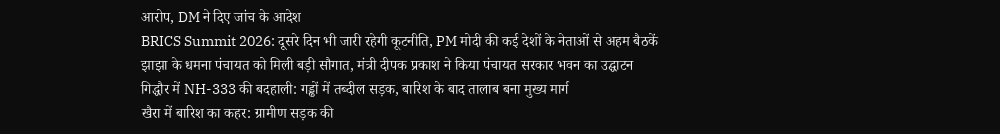आरोप, DM ने दिए जांच के आदेश
BRICS Summit 2026: दूसरे दिन भी जारी रहेगी कूटनीति, PM मोदी की कई देशों के नेताओं से अहम बैठकें
झाझा के धमना पंचायत को मिली बड़ी सौगात, मंत्री दीपक प्रकाश ने किया पंचायत सरकार भवन का उद्घाटन
गिद्धौर में NH-333 की बदहाली: गड्ढों में तब्दील सड़क, बारिश के बाद तालाब बना मुख्य मार्ग
खैरा में बारिश का कहर: ग्रामीण सड़क की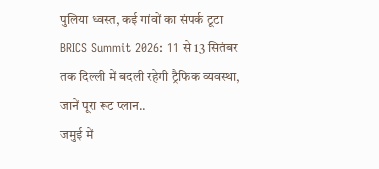पुलिया ध्वस्त, कई गांवों का संपर्क टूटा
BRICS Summit 2026: 11 से 13 सितंबर तक दिल्ली में बदली रहेगी ट्रैफिक व्यवस्था, जानें पूरा रूट प्लान..
जमुई में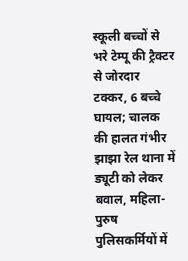स्कूली बच्चों से भरे टेम्पू की ट्रैक्टर से जोरदार टक्कर, 6 बच्चे घायल; चालक की हालत गंभीर
झाझा रेल थाना में ड्यूटी को लेकर बवाल, महिला-पुरुष पुलिसकर्मियों में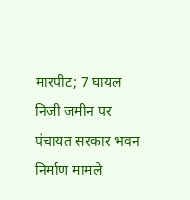मारपीट; 7 घायल
निजी जमीन पर पंचायत सरकार भवन निर्माण मामले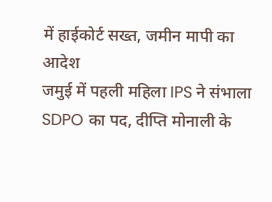में हाईकोर्ट सख्त, जमीन मापी का आदेश
जमुई में पहली महिला IPS ने संभाला SDPO का पद, दीप्ति मोनाली के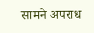सामने अपराध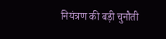नियंत्रण की बड़ी चुनौती